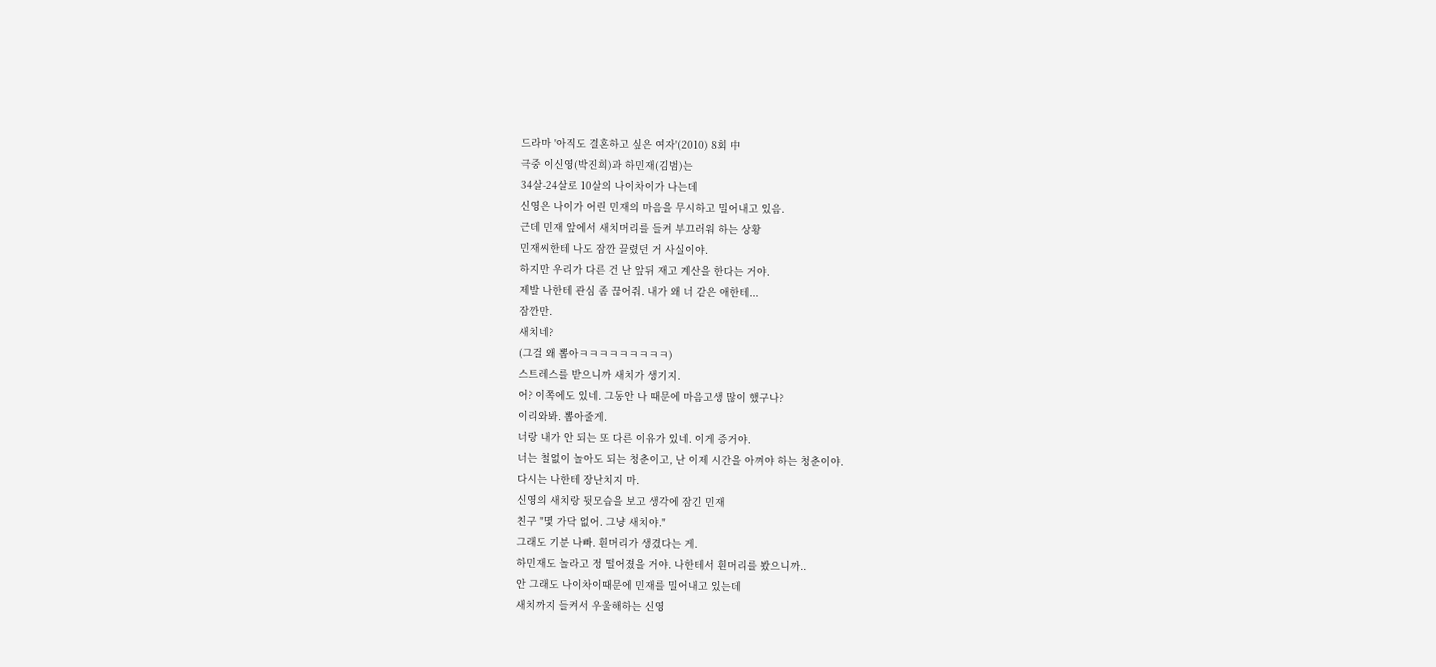드라마 '아직도 결혼하고 싶은 여자'(2010) 8회 中
극중 이신영(박진희)과 하민재(김범)는
34살-24살로 10살의 나이차이가 나는데
신영은 나이가 어린 민재의 마음을 무시하고 밀어내고 있음.
근데 민재 앞에서 새치머리를 들켜 부끄러워 하는 상황
민재씨한테 나도 잠깐 끌렸던 거 사실이야.
하지만 우리가 다른 건 난 앞뒤 재고 계산을 한다는 거야.
제발 나한테 관심 좀 끊어줘. 내가 왜 너 같은 애한테...
잠깐만.
새치네?
(그걸 왜 뽑아ㅋㅋㅋㅋㅋㅋㅋㅋㅋ)
스트레스를 받으니까 새치가 생기지.
어? 이쪽에도 있네. 그동안 나 때문에 마음고생 많이 했구나?
이리와봐. 뽑아줄게.
너랑 내가 안 되는 또 다른 이유가 있네. 이게 증거야.
너는 철없이 놀아도 되는 청춘이고, 난 이제 시간을 아껴야 하는 청춘이야.
다시는 나한테 장난치지 마.
신영의 새치랑 뒷모습을 보고 생각에 잠긴 민재
친구 "몇 가닥 없어. 그냥 새치야."
그래도 기분 나빠. 흰머리가 생겼다는 게.
하민재도 놀라고 정 떨어졌을 거야. 나한테서 흰머리를 봤으니까..
안 그래도 나이차이때문에 민재를 밀어내고 있는데
새치까지 들켜서 우울해하는 신영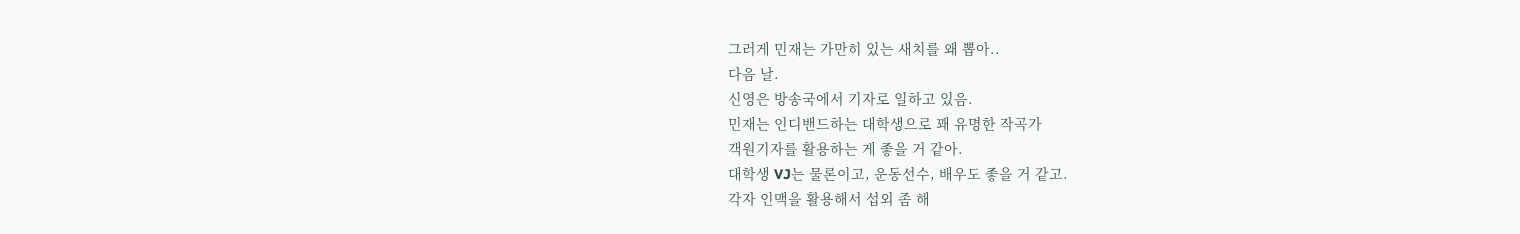그러게 민재는 가만히 있는 새치를 왜 뽑아..
다음 날.
신영은 방송국에서 기자로 일하고 있음.
민재는 인디밴드하는 대학생으로 꽤 유명한 작곡가
객원기자를 활용하는 게 좋을 거 같아.
대학생 VJ는 물론이고, 운동선수, 배우도 좋을 거 같고.
각자 인맥을 활용해서 섭외 좀 해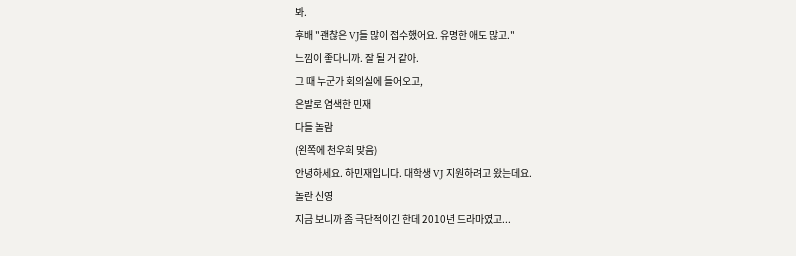봐.
후배 "괜찮은 VJ들 많이 접수했어요. 유명한 애도 많고."
느낌이 좋다니까. 잘 될 거 같아.
그 때 누군가 회의실에 들어오고,
은발로 염색한 민재
다들 놀람
(왼쪽에 천우희 맞음)
안녕하세요. 하민재입니다. 대학생 VJ 지원하려고 왔는데요.
놀란 신영
지금 보니까 좀 극단적이긴 한데 2010년 드라마였고...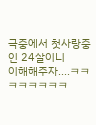극중에서 첫사랑중인 24살이니
이해해주자....ㅋㅋㅋㅋㅋㅋㅋㅋ